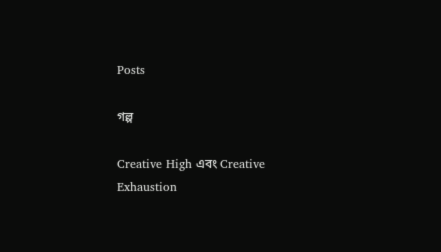Posts

গল্প

Creative High এবং Creative Exhaustion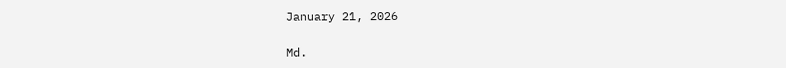January 21, 2026

Md.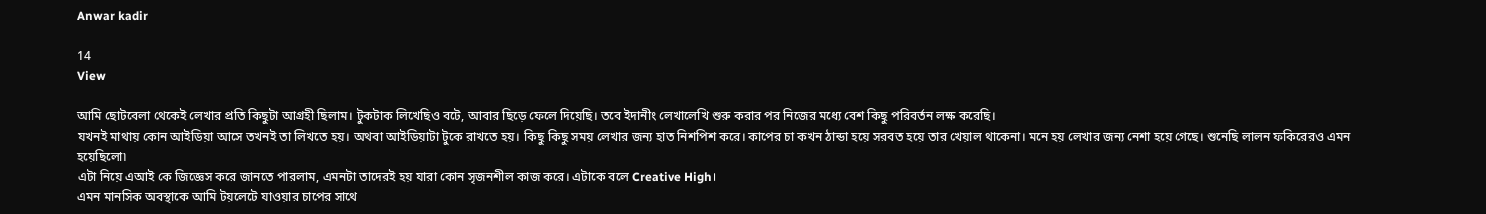Anwar kadir

14
View

আমি ছোটবেলা থেকেই লেখার প্রতি কিছুটা আগ্রহী ছিলাম। টুকটাক লিখেছিও বটে, আবার ছিড়ে ফেলে দিয়েছি। তবে ইদানীং লেখালেখি শুরু করার পর নিজের মধ্যে বেশ কিছু পরিবর্তন লক্ষ করেছি।
যখনই মাথায় কোন আইডিয়া আসে তখনই তা লিখতে হয়। অথবা আইডিয়াটা টুকে রাখতে হয়। কিছু কিছু সময় লেখার জন্য হাত নিশপিশ করে। কাপের চা কখন ঠান্ডা হয়ে সরবত হয়ে তার খেয়াল থাকেনা। মনে হয় লেখার জন্য নেশা হয়ে গেছে। শুনেছি লালন ফকিরেরও এমন হয়েছিলো৷
এটা নিয়ে এআই কে জিজ্ঞেস করে জানতে পারলাম, এমনটা তাদেরই হয় যারা কোন সৃজনশীল কাজ করে। এটাকে বলে Creative High।
এমন মানসিক অবস্থাকে আমি টয়লেটে যাওয়ার চাপের সাথে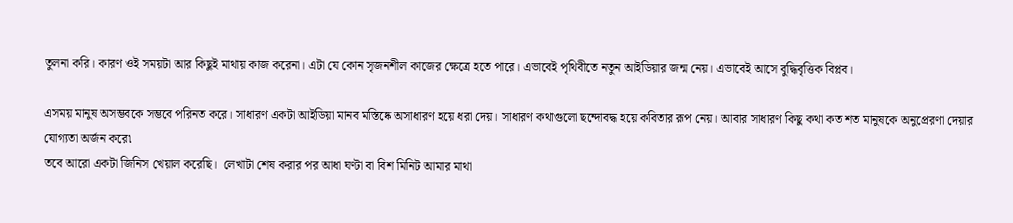তুলনা করি। কারণ ওই সময়টা আর কিছুই মাথায় কাজ করেনা। এটা যে কোন সৃজনশীল কাজের ক্ষেত্রে হতে পারে। এভাবেই পৃথিবীতে নতুন আইডিয়ার জন্ম নেয়। এভাবেই আসে বুদ্ধিবৃত্তিক বিপ্লব।

এসময় মানুষ অসম্ভবকে সম্ভবে পরিনত করে। সাধারণ একটা আইডিয়া মানব মস্তিষ্কে অসাধারণ হয়ে ধরা দেয়। সাধারণ কথাগুলো ছন্দোবদ্ধ হয়ে কবিতার রূপ নেয়। আবার সাধারণ কিছু কথা কত শত মানুষকে অনুপ্রেরণা দেয়ার যোগ্যতা অর্জন করে৷
তবে আরো একটা জিনিস খেয়াল করেছি।  লেখাটা শেষ করার পর আধা ঘণ্টা বা বিশ মিনিট আমার মাথা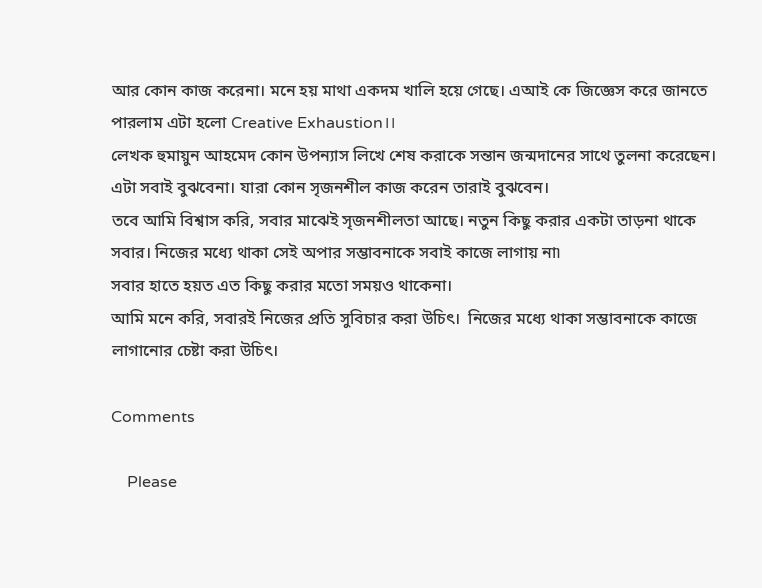আর কোন কাজ করেনা। মনে হয় মাথা একদম খালি হয়ে গেছে। এআই কে জিজ্ঞেস করে জানতে পারলাম এটা হলো Creative Exhaustion।।
লেখক হুমায়ুন আহমেদ কোন উপন্যাস লিখে শেষ করাকে সন্তান জন্মদানের সাথে তুলনা করেছেন। এটা সবাই বুঝবেনা। যারা কোন সৃজনশীল কাজ করেন তারাই বুঝবেন।
তবে আমি বিশ্বাস করি, সবার মাঝেই সৃজনশীলতা আছে। নতুন কিছু করার একটা তাড়না থাকে সবার। নিজের মধ্যে থাকা সেই অপার সম্ভাবনাকে সবাই কাজে লাগায় না৷
সবার হাতে হয়ত এত কিছু করার মতো সময়ও থাকেনা।
আমি মনে করি, সবারই নিজের প্রতি সুবিচার করা উচিৎ।  নিজের মধ্যে থাকা সম্ভাবনাকে কাজে লাগানোর চেষ্টা করা উচিৎ।

Comments

    Please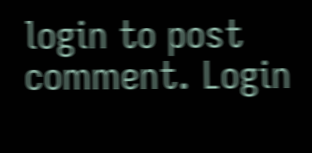login to post comment. Login